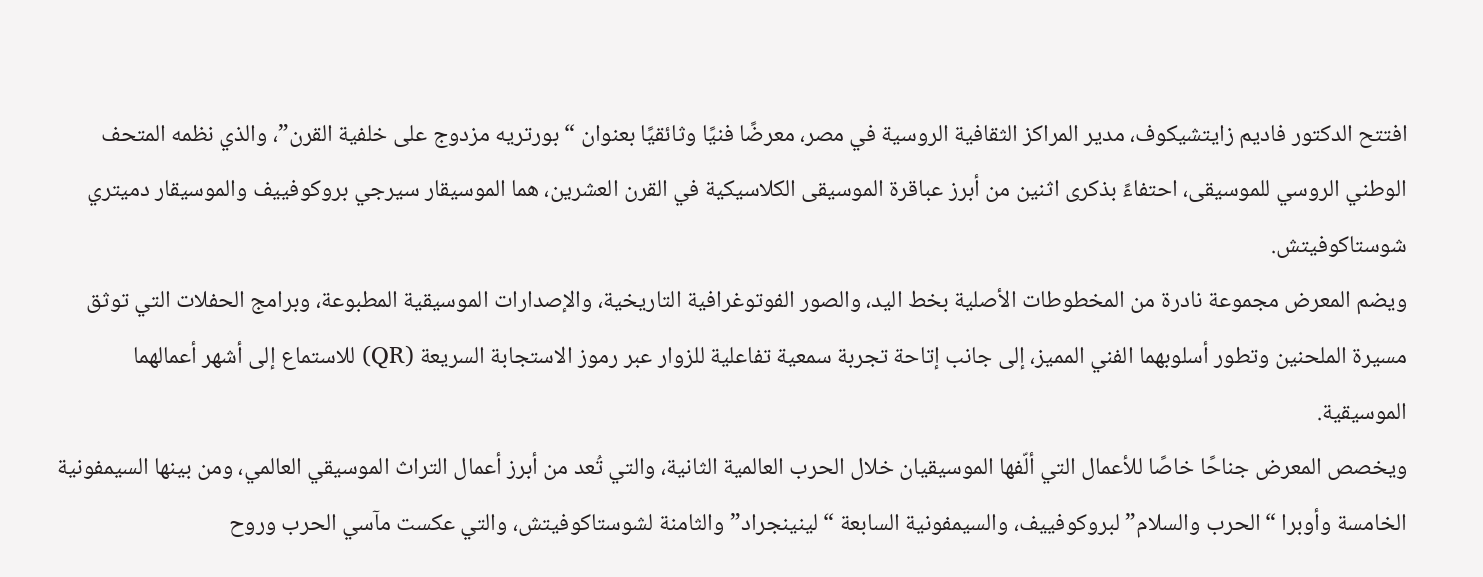افتتح الدكتور فاديم زايتشيكوف، مدير المراكز الثقافية الروسية في مصر، معرضًا فنيًا وثائقيًا بعنوان “بورتريه مزدوج على خلفية القرن”، والذي نظمه المتحف الوطني الروسي للموسيقى، احتفاءً بذكرى اثنين من أبرز عباقرة الموسيقى الكلاسيكية في القرن العشرين، هما الموسيقار سيرجي بروكوفييف والموسيقار دميتري شوستاكوفيتش.
ويضم المعرض مجموعة نادرة من المخطوطات الأصلية بخط اليد، والصور الفوتوغرافية التاريخية، والإصدارات الموسيقية المطبوعة، وبرامج الحفلات التي توثق مسيرة الملحنين وتطور أسلوبهما الفني المميز، إلى جانب إتاحة تجربة سمعية تفاعلية للزوار عبر رموز الاستجابة السريعة (QR) للاستماع إلى أشهر أعمالهما الموسيقية.
ويخصص المعرض جناحًا خاصًا للأعمال التي ألّفها الموسيقيان خلال الحرب العالمية الثانية، والتي تُعد من أبرز أعمال التراث الموسيقي العالمي، ومن بينها السيمفونية الخامسة وأوبرا “الحرب والسلام” لبروكوفييف، والسيمفونية السابعة “لينينجراد” والثامنة لشوستاكوفيتش، والتي عكست مآسي الحرب وروح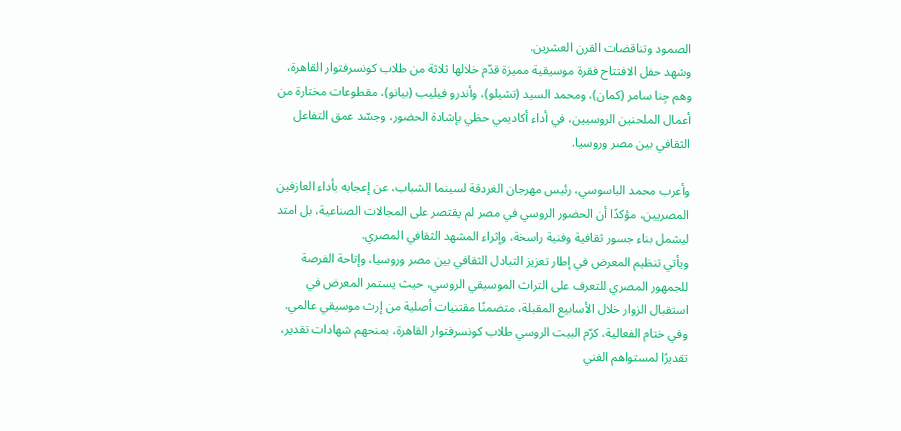الصمود وتناقضات القرن العشرين.
وشهد حفل الافتتاح فقرة موسيقية مميزة قدّم خلالها ثلاثة من طلاب كونسرفتوار القاهرة، وهم جِنا سامر (كمان)، ومحمد السيد (تشيلو)، وأندرو فيليب (بيانو)، مقطوعات مختارة من أعمال الملحنين الروسيين، في أداء أكاديمي حظي بإشادة الحضور، وجسّد عمق التفاعل الثقافي بين مصر وروسيا.

وأعرب محمد الباسوسي، رئيس مهرجان الغردقة لسينما الشباب، عن إعجابه بأداء العازفين المصريين، مؤكدًا أن الحضور الروسي في مصر لم يقتصر على المجالات الصناعية، بل امتد ليشمل بناء جسور ثقافية وفنية راسخة، وإثراء المشهد الثقافي المصري.
ويأتي تنظيم المعرض في إطار تعزيز التبادل الثقافي بين مصر وروسيا، وإتاحة الفرصة للجمهور المصري للتعرف على التراث الموسيقي الروسي، حيث يستمر المعرض في استقبال الزوار خلال الأسابيع المقبلة، متضمنًا مقتنيات أصلية من إرث موسيقي عالمي.
وفي ختام الفعالية، كرّم البيت الروسي طلاب كونسرفتوار القاهرة، بمنحهم شهادات تقدير، تقديرًا لمستواهم الفني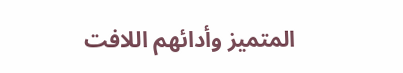المتميز وأدائهم اللافت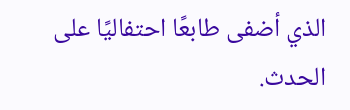الذي أضفى طابعًا احتفاليًا على الحدث.